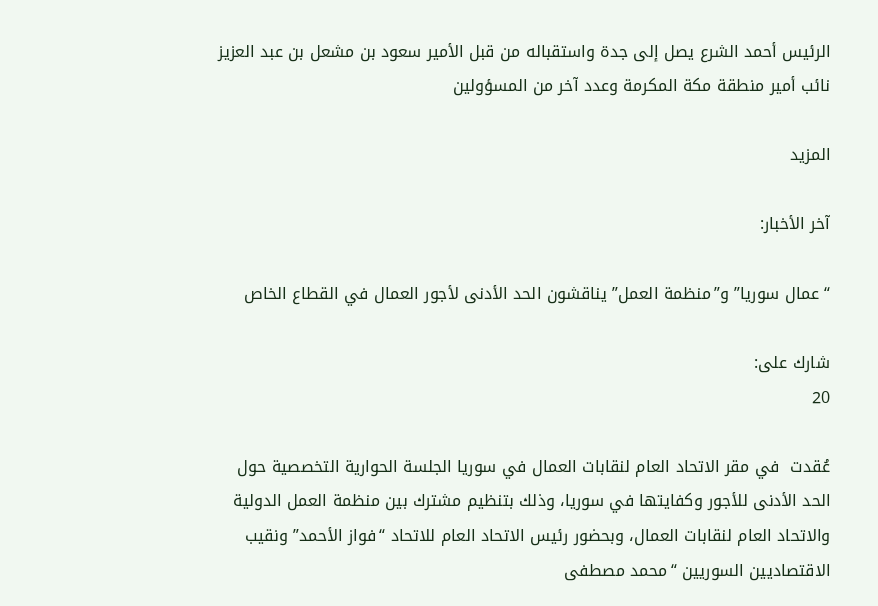الرئيس أحمد الشرع يصل إلى جدة واستقباله من قبل الأمير سعود بن مشعل بن عبد العزيز نائب أمير منطقة مكة المكرمة وعدد آخر من المسؤولين

المزيد

آخر الأخبار:

“عمال سوريا” و”منظمة العمل” يناقشون الحد الأدنى لأجور العمال في القطاع الخاص

شارك على:
20

عُقدت  في مقر الاتحاد العام لنقابات العمال في سوريا الجلسة الحوارية التخصصية حول الحد الأدنى للأجور وكفايتها في سوريا، وذلك بتنظيم مشترك بين منظمة العمل الدولية والاتحاد العام لنقابات العمال، وبحضور رئيس الاتحاد العام للاتحاد “فواز الأحمد” ونقيب الاقتصاديين السوريين “محمد مصطفى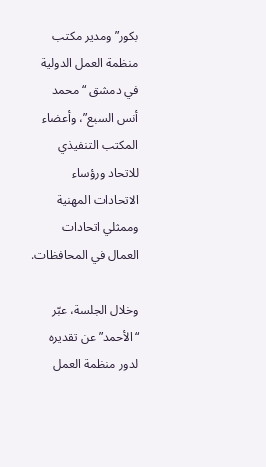بكور” ومدير مكتب منظمة العمل الدولية في دمشق “محمد أنس السبع”، وأعضاء المكتب التنفيذي للاتحاد ورؤساء الاتحادات المهنية وممثلي اتحادات العمال في المحافظات.

وخلال الجلسة، عبّر “الأحمد” عن تقديره لدور منظمة العمل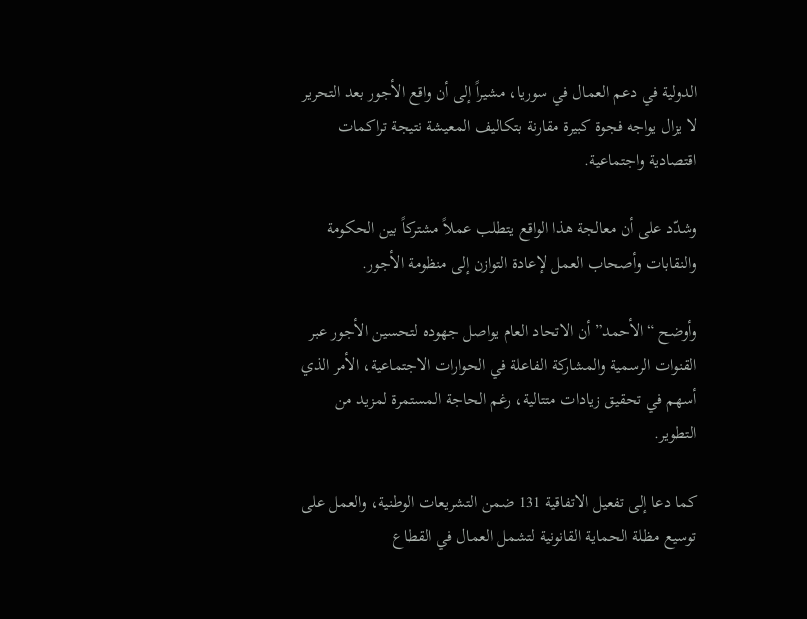الدولية في دعم العمال في سوريا، مشيراً إلى أن واقع الأجور بعد التحرير لا يزال يواجه فجوة كبيرة مقارنة بتكاليف المعيشة نتيجة تراكمات اقتصادية واجتماعية.

وشدّد على أن معالجة هذا الواقع يتطلب عملاً مشتركاً بين الحكومة والنقابات وأصحاب العمل لإعادة التوازن إلى منظومة الأجور.

وأوضح “الأحمد” أن الاتحاد العام يواصل جهوده لتحسين الأجور عبر القنوات الرسمية والمشاركة الفاعلة في الحوارات الاجتماعية، الأمر الذي أسهم في تحقيق زيادات متتالية، رغم الحاجة المستمرة لمزيد من التطوير.

كما دعا إلى تفعيل الاتفاقية 131 ضمن التشريعات الوطنية، والعمل على توسيع مظلة الحماية القانونية لتشمل العمال في القطاع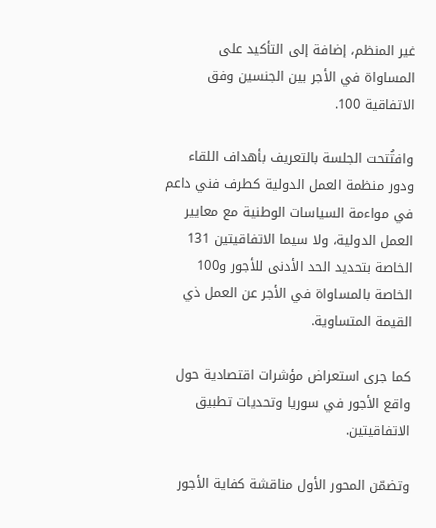غير المنظم، إضافة إلى التأكيد على المساواة في الأجر بين الجنسين وفق الاتفاقية 100.

وافتُتحت الجلسة بالتعريف بأهداف اللقاء ودور منظمة العمل الدولية كطرف فني داعم في مواءمة السياسات الوطنية مع معايير العمل الدولية، ولا سيما الاتفاقيتين 131 الخاصة بتحديد الحد الأدنى للأجور و100 الخاصة بالمساواة في الأجر عن العمل ذي القيمة المتساوية.

كما جرى استعراض مؤشرات اقتصادية حول واقع الأجور في سوريا وتحديات تطبيق الاتفاقيتين.

وتضمّن المحور الأول مناقشة كفاية الأجور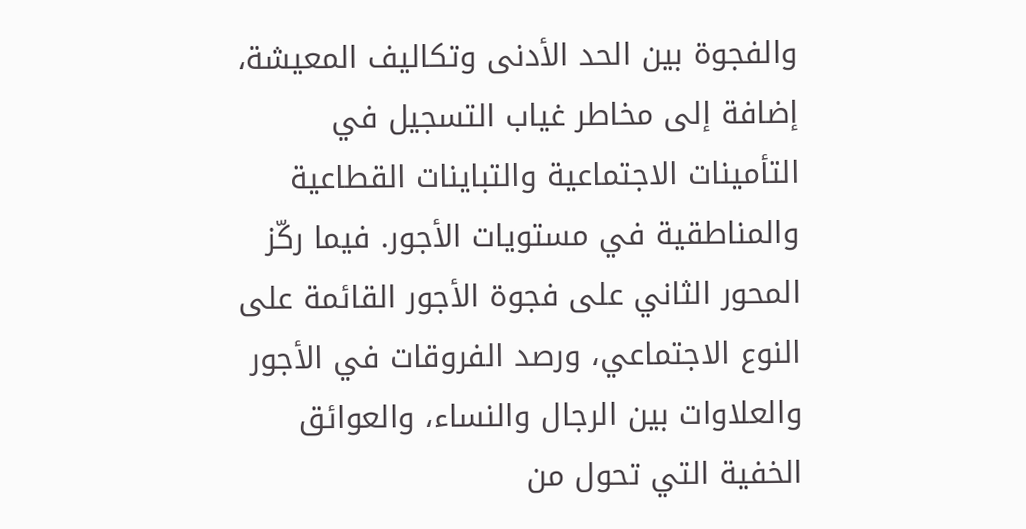والفجوة بين الحد الأدنى وتكاليف المعيشة، إضافة إلى مخاطر غياب التسجيل في التأمينات الاجتماعية والتباينات القطاعية والمناطقية في مستويات الأجور. فيما ركّز المحور الثاني على فجوة الأجور القائمة على النوع الاجتماعي، ورصد الفروقات في الأجور والعلاوات بين الرجال والنساء، والعوائق الخفية التي تحول من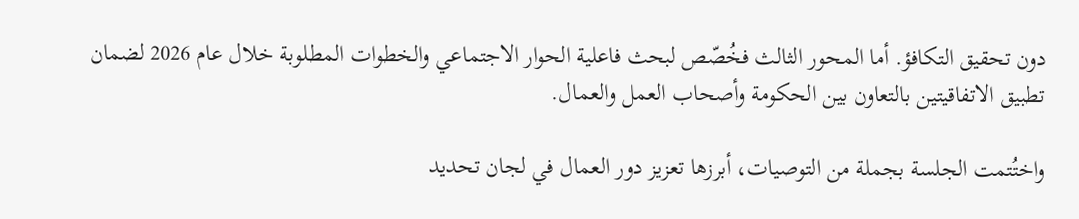دون تحقيق التكافؤ. أما المحور الثالث فخُصّص لبحث فاعلية الحوار الاجتماعي والخطوات المطلوبة خلال عام 2026 لضمان تطبيق الاتفاقيتين بالتعاون بين الحكومة وأصحاب العمل والعمال.

واختُتمت الجلسة بجملة من التوصيات، أبرزها تعزيز دور العمال في لجان تحديد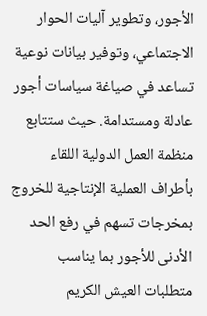الأجور، وتطوير آليات الحوار الاجتماعي، وتوفير بيانات نوعية تساعد في صياغة سياسات أجور عادلة ومستدامة. حيث ستتابع منظمة العمل الدولية اللقاء بأطراف العملية الإنتاجية للخروج بمخرجات تسهم في رفع الحد الأدنى للأجور بما يناسب متطلبات العيش الكريم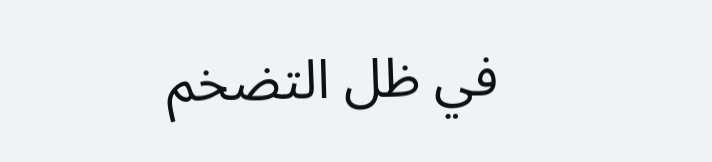في ظل التضخم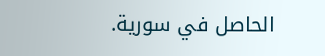الحاصل في سورية.